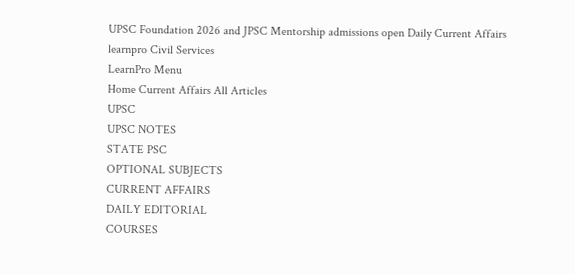UPSC Foundation 2026 and JPSC Mentorship admissions open Daily Current Affairs
learnpro Civil Services
LearnPro Menu
Home Current Affairs All Articles
UPSC
UPSC NOTES
STATE PSC
OPTIONAL SUBJECTS
CURRENT AFFAIRS
DAILY EDITORIAL
COURSES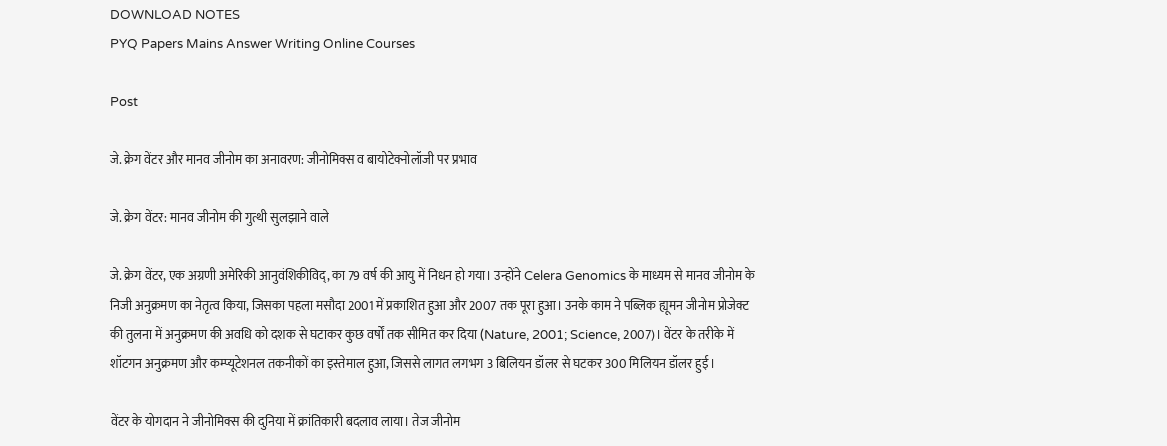DOWNLOAD NOTES
PYQ Papers Mains Answer Writing Online Courses

Post

जे. क्रेग वेंटर और मानव जीनोम का अनावरण: जीनोमिक्स व बायोटेक्नोलॉजी पर प्रभाव

जे. क्रेग वेंटर: मानव जीनोम की गुत्थी सुलझाने वाले

जे. क्रेग वेंटर, एक अग्रणी अमेरिकी आनुवंशिकीविद्, का 79 वर्ष की आयु में निधन हो गया। उन्होंने Celera Genomics के माध्यम से मानव जीनोम के निजी अनुक्रमण का नेतृत्व किया, जिसका पहला मसौदा 2001 में प्रकाशित हुआ और 2007 तक पूरा हुआ। उनके काम ने पब्लिक ह्यूमन जीनोम प्रोजेक्ट की तुलना में अनुक्रमण की अवधि को दशक से घटाकर कुछ वर्षों तक सीमित कर दिया (Nature, 2001; Science, 2007)। वेंटर के तरीके में शॉटगन अनुक्रमण और कम्प्यूटेशनल तकनीकों का इस्तेमाल हुआ, जिससे लागत लगभग 3 बिलियन डॉलर से घटकर 300 मिलियन डॉलर हुई।

वेंटर के योगदान ने जीनोमिक्स की दुनिया में क्रांतिकारी बदलाव लाया। तेज जीनोम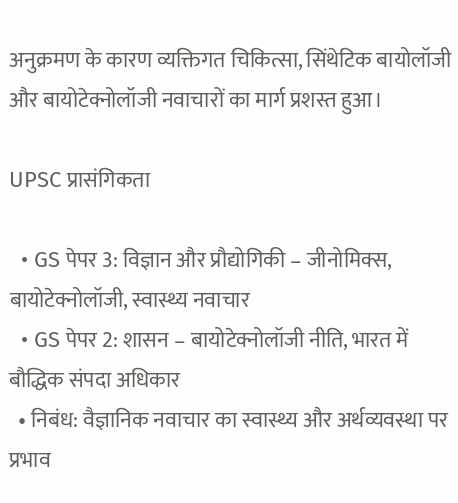अनुक्रमण के कारण व्यक्तिगत चिकित्सा, सिंथेटिक बायोलॉजी और बायोटेक्नोलॉजी नवाचारों का मार्ग प्रशस्त हुआ।

UPSC प्रासंगिकता

  • GS पेपर 3: विज्ञान और प्रौद्योगिकी – जीनोमिक्स, बायोटेक्नोलॉजी, स्वास्थ्य नवाचार
  • GS पेपर 2: शासन – बायोटेक्नोलॉजी नीति, भारत में बौद्धिक संपदा अधिकार
  • निबंध: वैज्ञानिक नवाचार का स्वास्थ्य और अर्थव्यवस्था पर प्रभाव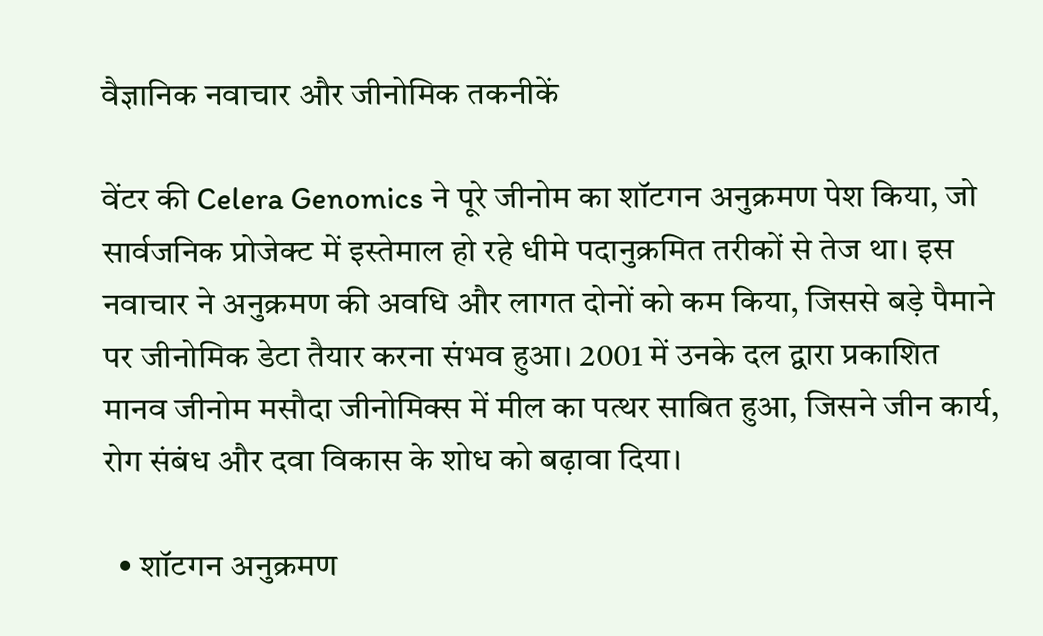वैज्ञानिक नवाचार और जीनोमिक तकनीकें

वेंटर की Celera Genomics ने पूरे जीनोम का शॉटगन अनुक्रमण पेश किया, जो सार्वजनिक प्रोजेक्ट में इस्तेमाल हो रहे धीमे पदानुक्रमित तरीकों से तेज था। इस नवाचार ने अनुक्रमण की अवधि और लागत दोनों को कम किया, जिससे बड़े पैमाने पर जीनोमिक डेटा तैयार करना संभव हुआ। 2001 में उनके दल द्वारा प्रकाशित मानव जीनोम मसौदा जीनोमिक्स में मील का पत्थर साबित हुआ, जिसने जीन कार्य, रोग संबंध और दवा विकास के शोध को बढ़ावा दिया।

  • शॉटगन अनुक्रमण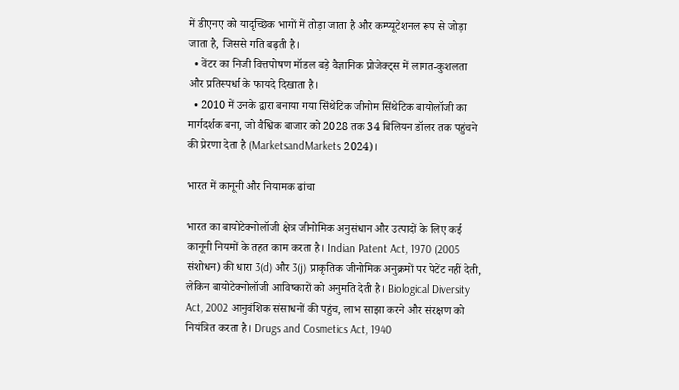में डीएनए को यादृच्छिक भागों में तोड़ा जाता है और कम्प्यूटेशनल रूप से जोड़ा जाता है, जिससे गति बढ़ती है।
  • वेंटर का निजी वित्तपोषण मॉडल बड़े वैज्ञानिक प्रोजेक्ट्स में लागत-कुशलता और प्रतिस्पर्धा के फायदे दिखाता है।
  • 2010 में उनके द्वारा बनाया गया सिंथेटिक जीनोम सिंथेटिक बायोलॉजी का मार्गदर्शक बना, जो वैश्विक बाजार को 2028 तक 34 बिलियन डॉलर तक पहुंचने की प्रेरणा देता है (MarketsandMarkets 2024)।

भारत में कानूनी और नियामक ढांचा

भारत का बायोटेक्नोलॉजी क्षेत्र जीनोमिक अनुसंधान और उत्पादों के लिए कई कानूनी नियमों के तहत काम करता है। Indian Patent Act, 1970 (2005 संशोधन) की धारा 3(d) और 3(j) प्राकृतिक जीनोमिक अनुक्रमों पर पेटेंट नहीं देती, लेकिन बायोटेक्नोलॉजी आविष्कारों को अनुमति देती है। Biological Diversity Act, 2002 आनुवंशिक संसाधनों की पहुंच, लाभ साझा करने और संरक्षण को नियंत्रित करता है। Drugs and Cosmetics Act, 1940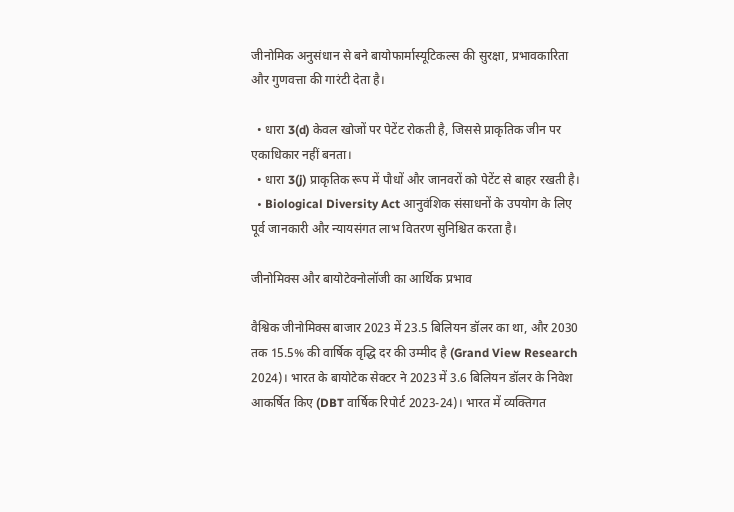जीनोमिक अनुसंधान से बने बायोफार्मास्यूटिकल्स की सुरक्षा, प्रभावकारिता और गुणवत्ता की गारंटी देता है।

  • धारा 3(d) केवल खोजों पर पेटेंट रोकती है, जिससे प्राकृतिक जीन पर एकाधिकार नहीं बनता।
  • धारा 3(j) प्राकृतिक रूप में पौधों और जानवरों को पेटेंट से बाहर रखती है।
  • Biological Diversity Act आनुवंशिक संसाधनों के उपयोग के लिए पूर्व जानकारी और न्यायसंगत लाभ वितरण सुनिश्चित करता है।

जीनोमिक्स और बायोटेक्नोलॉजी का आर्थिक प्रभाव

वैश्विक जीनोमिक्स बाजार 2023 में 23.5 बिलियन डॉलर का था, और 2030 तक 15.5% की वार्षिक वृद्धि दर की उम्मीद है (Grand View Research 2024)। भारत के बायोटेक सेक्टर ने 2023 में 3.6 बिलियन डॉलर के निवेश आकर्षित किए (DBT वार्षिक रिपोर्ट 2023-24)। भारत में व्यक्तिगत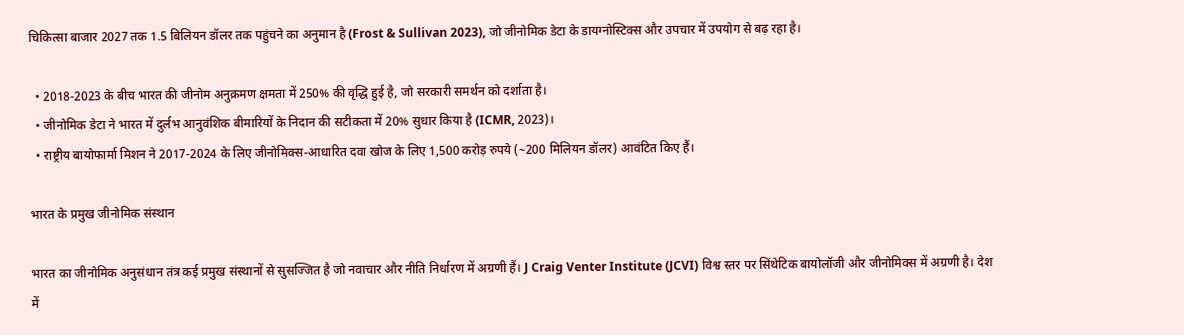चिकित्सा बाजार 2027 तक 1.5 बिलियन डॉलर तक पहुंचने का अनुमान है (Frost & Sullivan 2023), जो जीनोमिक डेटा के डायग्नोस्टिक्स और उपचार में उपयोग से बढ़ रहा है।

  • 2018-2023 के बीच भारत की जीनोम अनुक्रमण क्षमता में 250% की वृद्धि हुई है, जो सरकारी समर्थन को दर्शाता है।
  • जीनोमिक डेटा ने भारत में दुर्लभ आनुवंशिक बीमारियों के निदान की सटीकता में 20% सुधार किया है (ICMR, 2023)।
  • राष्ट्रीय बायोफार्मा मिशन ने 2017-2024 के लिए जीनोमिक्स-आधारित दवा खोज के लिए 1,500 करोड़ रुपये (~200 मिलियन डॉलर) आवंटित किए हैं।

भारत के प्रमुख जीनोमिक संस्थान

भारत का जीनोमिक अनुसंधान तंत्र कई प्रमुख संस्थानों से सुसज्जित है जो नवाचार और नीति निर्धारण में अग्रणी हैं। J Craig Venter Institute (JCVI) विश्व स्तर पर सिंथेटिक बायोलॉजी और जीनोमिक्स में अग्रणी है। देश में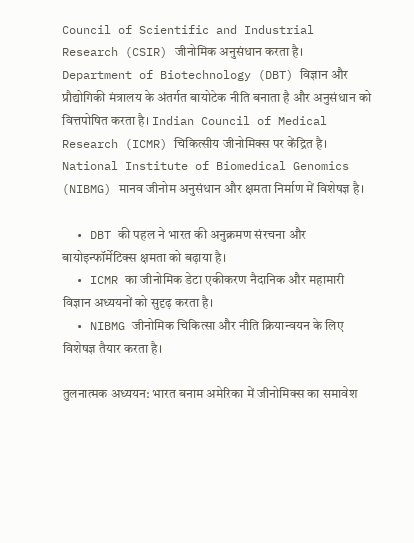Council of Scientific and Industrial Research (CSIR) जीनोमिक अनुसंधान करता है। Department of Biotechnology (DBT) विज्ञान और प्रौद्योगिकी मंत्रालय के अंतर्गत बायोटेक नीति बनाता है और अनुसंधान को वित्तपोषित करता है। Indian Council of Medical Research (ICMR) चिकित्सीय जीनोमिक्स पर केंद्रित है। National Institute of Biomedical Genomics (NIBMG) मानव जीनोम अनुसंधान और क्षमता निर्माण में विशेषज्ञ है।

  • DBT की पहल ने भारत की अनुक्रमण संरचना और बायोइन्फॉर्मेटिक्स क्षमता को बढ़ाया है।
  • ICMR का जीनोमिक डेटा एकीकरण नैदानिक और महामारी विज्ञान अध्ययनों को सुदृढ़ करता है।
  • NIBMG जीनोमिक चिकित्सा और नीति क्रियान्वयन के लिए विशेषज्ञ तैयार करता है।

तुलनात्मक अध्ययन: भारत बनाम अमेरिका में जीनोमिक्स का समावेश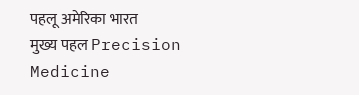पहलू अमेरिका भारत
मुख्य पहल Precision Medicine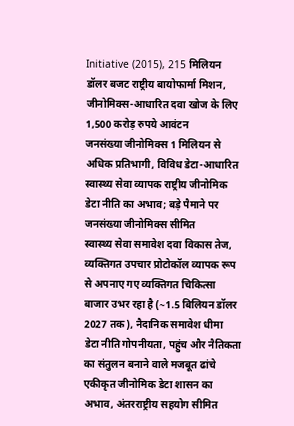Initiative (2015), 215 मिलियन डॉलर बजट राष्ट्रीय बायोफार्मा मिशन, जीनोमिक्स-आधारित दवा खोज के लिए 1,500 करोड़ रुपये आवंटन
जनसंख्या जीनोमिक्स 1 मिलियन से अधिक प्रतिभागी, विविध डेटा-आधारित स्वास्थ्य सेवा व्यापक राष्ट्रीय जीनोमिक डेटा नीति का अभाव; बड़े पैमाने पर जनसंख्या जीनोमिक्स सीमित
स्वास्थ्य सेवा समावेश दवा विकास तेज, व्यक्तिगत उपचार प्रोटोकॉल व्यापक रूप से अपनाए गए व्यक्तिगत चिकित्सा बाजार उभर रहा है (~1.5 बिलियन डॉलर 2027 तक), नैदानिक समावेश धीमा
डेटा नीति गोपनीयता, पहुंच और नैतिकता का संतुलन बनाने वाले मजबूत ढांचे एकीकृत जीनोमिक डेटा शासन का अभाव, अंतरराष्ट्रीय सहयोग सीमित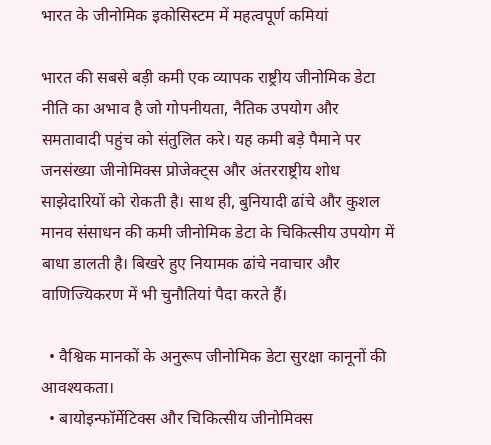भारत के जीनोमिक इकोसिस्टम में महत्वपूर्ण कमियां

भारत की सबसे बड़ी कमी एक व्यापक राष्ट्रीय जीनोमिक डेटा नीति का अभाव है जो गोपनीयता, नैतिक उपयोग और समतावादी पहुंच को संतुलित करे। यह कमी बड़े पैमाने पर जनसंख्या जीनोमिक्स प्रोजेक्ट्स और अंतरराष्ट्रीय शोध साझेदारियों को रोकती है। साथ ही, बुनियादी ढांचे और कुशल मानव संसाधन की कमी जीनोमिक डेटा के चिकित्सीय उपयोग में बाधा डालती है। बिखरे हुए नियामक ढांचे नवाचार और वाणिज्यिकरण में भी चुनौतियां पैदा करते हैं।

  • वैश्विक मानकों के अनुरूप जीनोमिक डेटा सुरक्षा कानूनों की आवश्यकता।
  • बायोइन्फॉर्मेटिक्स और चिकित्सीय जीनोमिक्स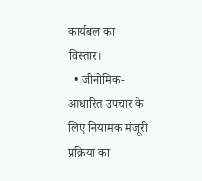कार्यबल का विस्तार।
  • जीनोमिक-आधारित उपचार के लिए नियामक मंजूरी प्रक्रिया का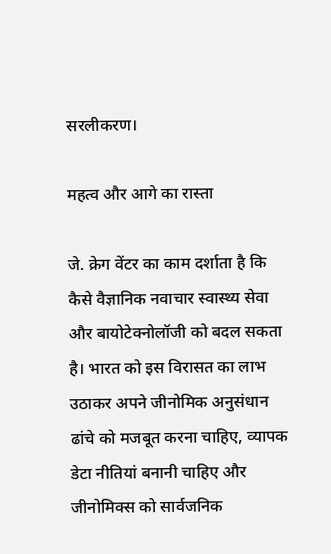सरलीकरण।

महत्व और आगे का रास्ता

जे. क्रेग वेंटर का काम दर्शाता है कि कैसे वैज्ञानिक नवाचार स्वास्थ्य सेवा और बायोटेक्नोलॉजी को बदल सकता है। भारत को इस विरासत का लाभ उठाकर अपने जीनोमिक अनुसंधान ढांचे को मजबूत करना चाहिए, व्यापक डेटा नीतियां बनानी चाहिए और जीनोमिक्स को सार्वजनिक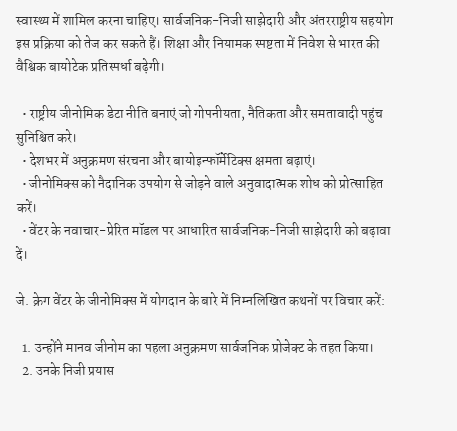स्वास्थ्य में शामिल करना चाहिए। सार्वजनिक-निजी साझेदारी और अंतरराष्ट्रीय सहयोग इस प्रक्रिया को तेज कर सकते हैं। शिक्षा और नियामक स्पष्टता में निवेश से भारत की वैश्विक बायोटेक प्रतिस्पर्धा बढ़ेगी।

  • राष्ट्रीय जीनोमिक डेटा नीति बनाएं जो गोपनीयता, नैतिकता और समतावादी पहुंच सुनिश्चित करे।
  • देशभर में अनुक्रमण संरचना और बायोइन्फॉर्मेटिक्स क्षमता बढ़ाएं।
  • जीनोमिक्स को नैदानिक उपयोग से जोड़ने वाले अनुवादात्मक शोध को प्रोत्साहित करें।
  • वेंटर के नवाचार-प्रेरित मॉडल पर आधारित सार्वजनिक-निजी साझेदारी को बढ़ावा दें।

जे. क्रेग वेंटर के जीनोमिक्स में योगदान के बारे में निम्नलिखित कथनों पर विचार करें:

  1. उन्होंने मानव जीनोम का पहला अनुक्रमण सार्वजनिक प्रोजेक्ट के तहत किया।
  2. उनके निजी प्रयास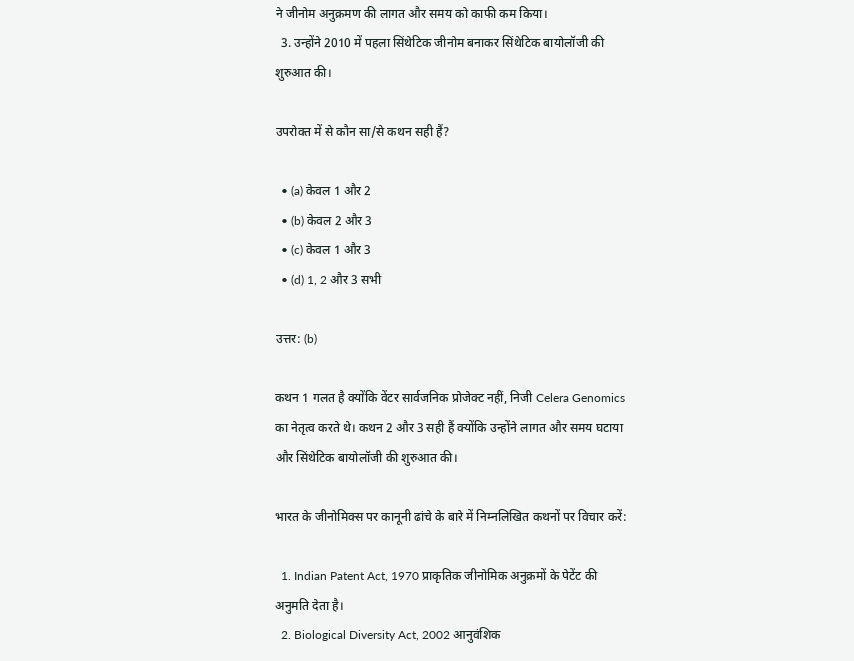ने जीनोम अनुक्रमण की लागत और समय को काफी कम किया।
  3. उन्होंने 2010 में पहला सिंथेटिक जीनोम बनाकर सिंथेटिक बायोलॉजी की शुरुआत की।

उपरोक्त में से कौन सा/से कथन सही हैं?

  • (a) केवल 1 और 2
  • (b) केवल 2 और 3
  • (c) केवल 1 और 3
  • (d) 1, 2 और 3 सभी

उत्तर: (b)

कथन 1 गलत है क्योंकि वेंटर सार्वजनिक प्रोजेक्ट नहीं, निजी Celera Genomics का नेतृत्व करते थे। कथन 2 और 3 सही हैं क्योंकि उन्होंने लागत और समय घटाया और सिंथेटिक बायोलॉजी की शुरुआत की।

भारत के जीनोमिक्स पर कानूनी ढांचे के बारे में निम्नलिखित कथनों पर विचार करें:

  1. Indian Patent Act, 1970 प्राकृतिक जीनोमिक अनुक्रमों के पेटेंट की अनुमति देता है।
  2. Biological Diversity Act, 2002 आनुवंशिक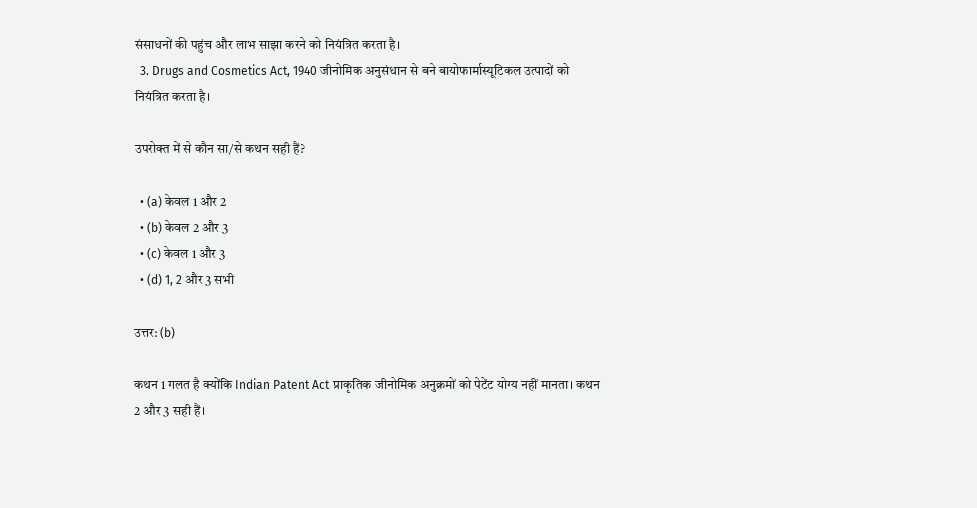संसाधनों की पहुंच और लाभ साझा करने को नियंत्रित करता है।
  3. Drugs and Cosmetics Act, 1940 जीनोमिक अनुसंधान से बने बायोफार्मास्यूटिकल उत्पादों को नियंत्रित करता है।

उपरोक्त में से कौन सा/से कथन सही हैं?

  • (a) केवल 1 और 2
  • (b) केवल 2 और 3
  • (c) केवल 1 और 3
  • (d) 1, 2 और 3 सभी

उत्तर: (b)

कथन 1 गलत है क्योंकि Indian Patent Act प्राकृतिक जीनोमिक अनुक्रमों को पेटेंट योग्य नहीं मानता। कथन 2 और 3 सही हैं।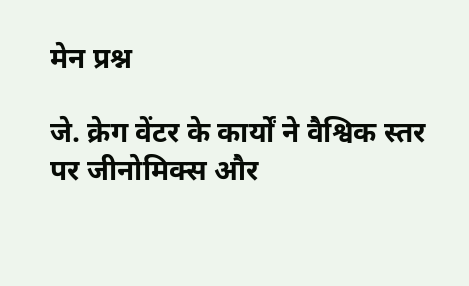मेन प्रश्न

जे. क्रेग वेंटर के कार्यों ने वैश्विक स्तर पर जीनोमिक्स और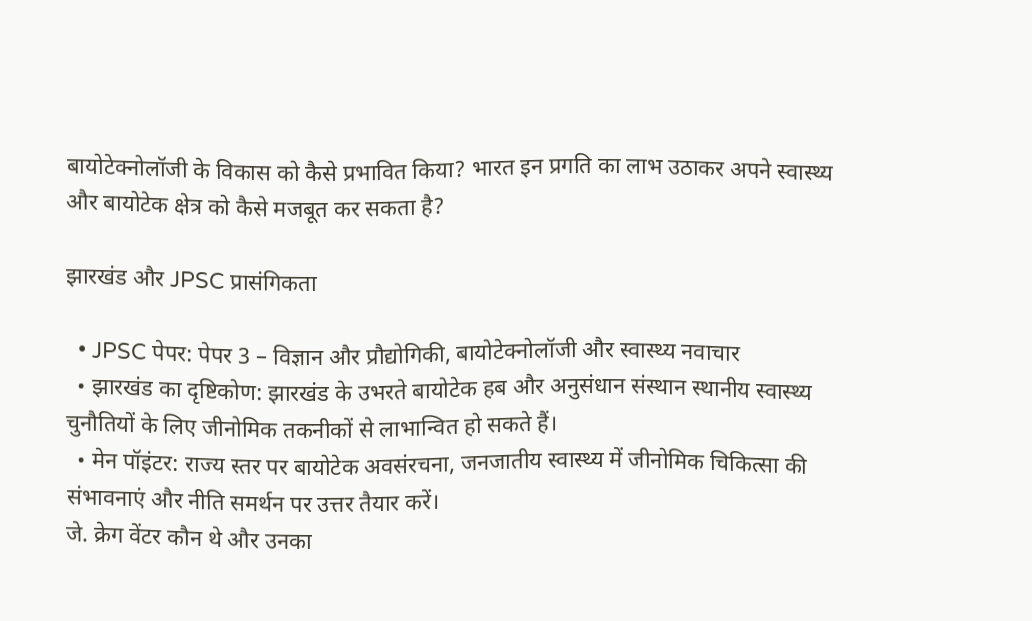बायोटेक्नोलॉजी के विकास को कैसे प्रभावित किया? भारत इन प्रगति का लाभ उठाकर अपने स्वास्थ्य और बायोटेक क्षेत्र को कैसे मजबूत कर सकता है?

झारखंड और JPSC प्रासंगिकता

  • JPSC पेपर: पेपर 3 – विज्ञान और प्रौद्योगिकी, बायोटेक्नोलॉजी और स्वास्थ्य नवाचार
  • झारखंड का दृष्टिकोण: झारखंड के उभरते बायोटेक हब और अनुसंधान संस्थान स्थानीय स्वास्थ्य चुनौतियों के लिए जीनोमिक तकनीकों से लाभान्वित हो सकते हैं।
  • मेन पॉइंटर: राज्य स्तर पर बायोटेक अवसंरचना, जनजातीय स्वास्थ्य में जीनोमिक चिकित्सा की संभावनाएं और नीति समर्थन पर उत्तर तैयार करें।
जे. क्रेग वेंटर कौन थे और उनका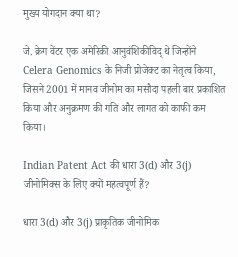मुख्य योगदान क्या था?

जे. क्रेग वेंटर एक अमेरिकी आनुवंशिकीविद् थे जिन्होंने Celera Genomics के निजी प्रोजेक्ट का नेतृत्व किया, जिसने 2001 में मानव जीनोम का मसौदा पहली बार प्रकाशित किया और अनुक्रमण की गति और लागत को काफी कम किया।

Indian Patent Act की धारा 3(d) और 3(j) जीनोमिक्स के लिए क्यों महत्वपूर्ण हैं?

धारा 3(d) और 3(j) प्राकृतिक जीनोमिक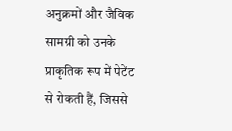अनुक्रमों और जैविक सामग्री को उनके प्राकृतिक रूप में पेटेंट से रोकती हैं, जिससे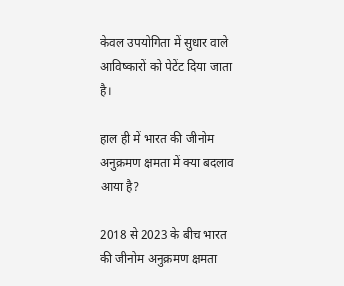केवल उपयोगिता में सुधार वाले आविष्कारों को पेटेंट दिया जाता है।

हाल ही में भारत की जीनोम अनुक्रमण क्षमता में क्या बदलाव आया है?

2018 से 2023 के बीच भारत की जीनोम अनुक्रमण क्षमता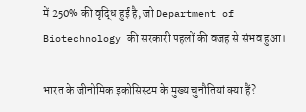में 250% की वृद्धि हुई है, जो Department of Biotechnology की सरकारी पहलों की वजह से संभव हुआ।

भारत के जीनोमिक इकोसिस्टम के मुख्य चुनौतियां क्या हैं?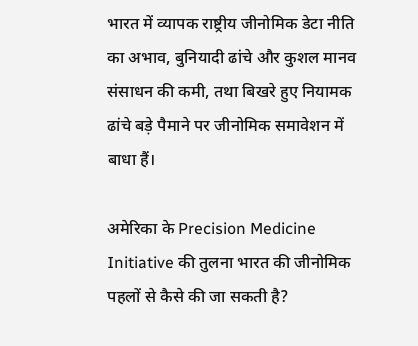भारत में व्यापक राष्ट्रीय जीनोमिक डेटा नीति का अभाव, बुनियादी ढांचे और कुशल मानव संसाधन की कमी, तथा बिखरे हुए नियामक ढांचे बड़े पैमाने पर जीनोमिक समावेशन में बाधा हैं।

अमेरिका के Precision Medicine Initiative की तुलना भारत की जीनोमिक पहलों से कैसे की जा सकती है?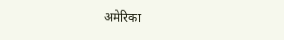अमेरिका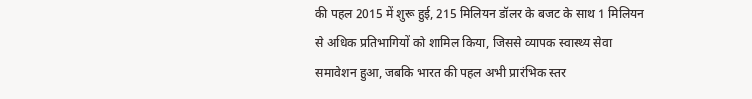की पहल 2015 में शुरू हुई, 215 मिलियन डॉलर के बजट के साथ 1 मिलियन से अधिक प्रतिभागियों को शामिल किया, जिससे व्यापक स्वास्थ्य सेवा समावेशन हुआ, जबकि भारत की पहल अभी प्रारंभिक स्तर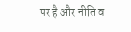पर है और नीति व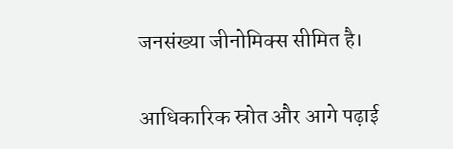जनसंख्या जीनोमिक्स सीमित है।

आधिकारिक स्रोत और आगे पढ़ाई